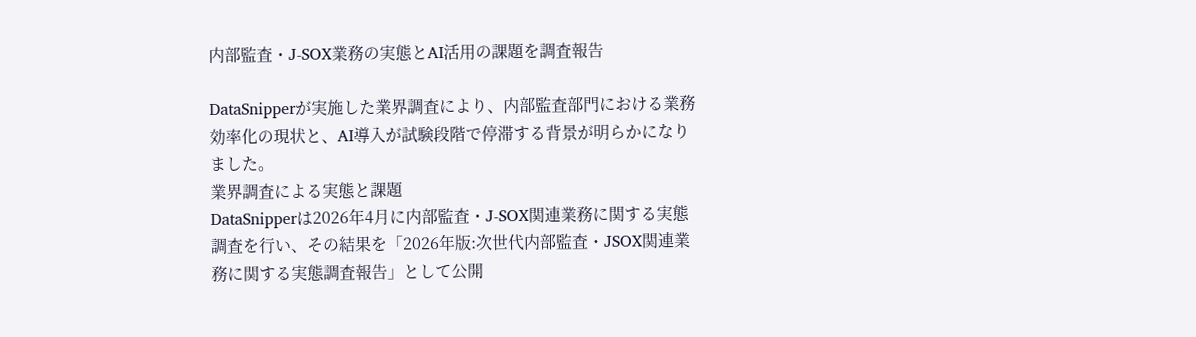内部監査・J-SOX業務の実態とAI活用の課題を調査報告

DataSnipperが実施した業界調査により、内部監査部門における業務効率化の現状と、AI導入が試験段階で停滞する背景が明らかになりました。
業界調査による実態と課題
DataSnipperは2026年4月に内部監査・J-SOX関連業務に関する実態調査を行い、その結果を「2026年版:次世代内部監査・JSOX関連業務に関する実態調査報告」として公開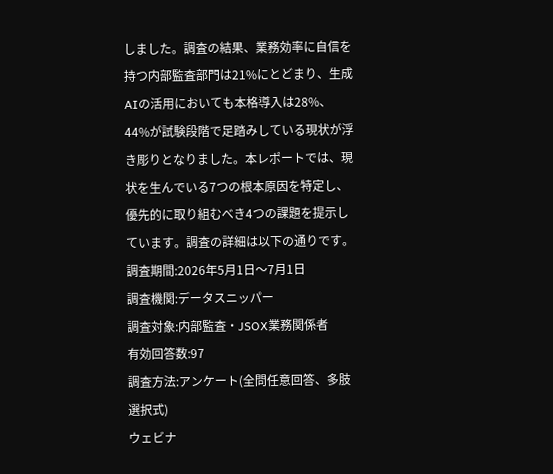しました。調査の結果、業務効率に自信を持つ内部監査部門は21%にとどまり、生成AIの活用においても本格導入は28%、44%が試験段階で足踏みしている現状が浮き彫りとなりました。本レポートでは、現状を生んでいる7つの根本原因を特定し、優先的に取り組むべき4つの課題を提示しています。調査の詳細は以下の通りです。
調査期間:2026年5月1日〜7月1日
調査機関:データスニッパー
調査対象:内部監査・JSOX業務関係者
有効回答数:97
調査方法:アンケート(全問任意回答、多肢選択式)
ウェビナ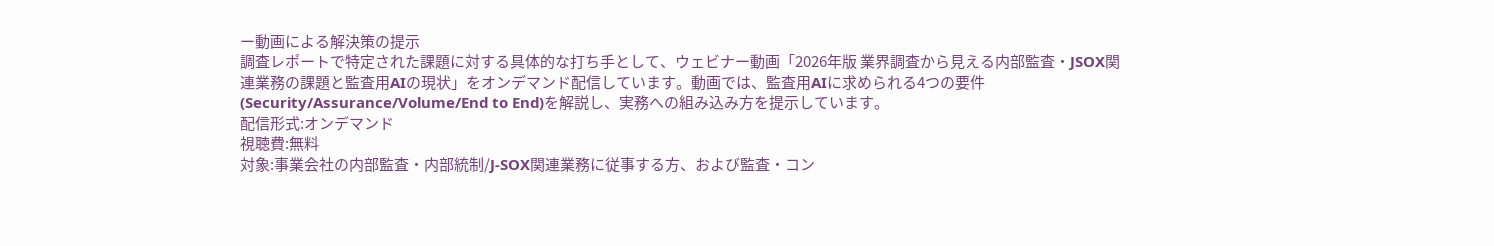ー動画による解決策の提示
調査レポートで特定された課題に対する具体的な打ち手として、ウェビナー動画「2026年版 業界調査から見える内部監査・JSOX関連業務の課題と監査用AIの現状」をオンデマンド配信しています。動画では、監査用AIに求められる4つの要件(Security/Assurance/Volume/End to End)を解説し、実務への組み込み方を提示しています。
配信形式:オンデマンド
視聴費:無料
対象:事業会社の内部監査・内部統制/J-SOX関連業務に従事する方、および監査・コン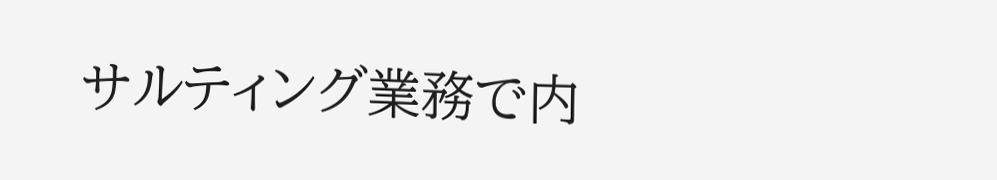サルティング業務で内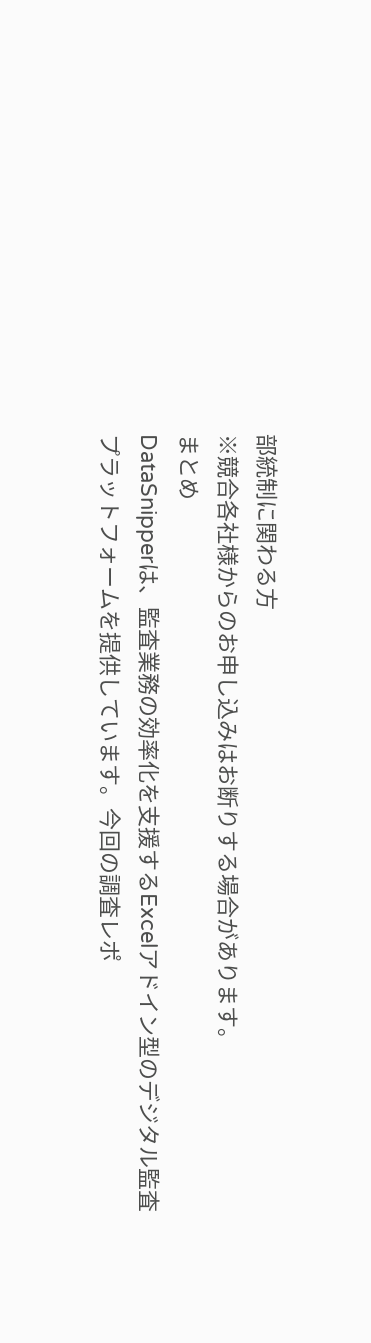部統制に関わる方
※競合各社様からのお申し込みはお断りする場合があります。
まとめ
DataSnipperは、監査業務の効率化を支援するExcelアドイン型のデジタル監査プラットフォームを提供しています。今回の調査レポ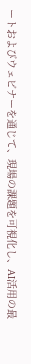ートおよびウェビナーを通じて、現場の課題を可視化し、AI活用の最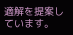適解を提案しています。